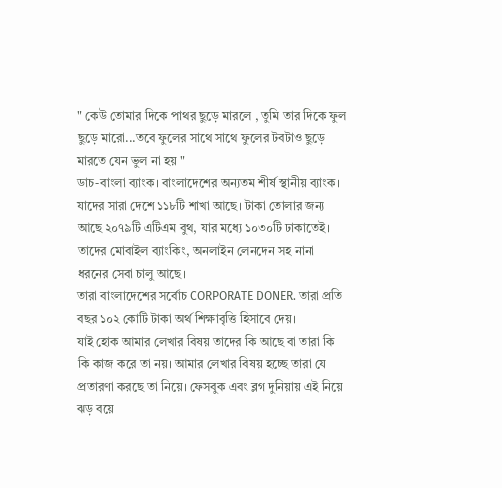" কেউ তোমার দিকে পাথর ছুড়ে মারলে , তুমি তার দিকে ফুল ছুড়ে মারো...তবে ফুলের সাথে সাথে ফুলের টবটাও ছুড়ে মারতে যেন ভুল না হয় "
ডাচ-বাংলা ব্যাংক। বাংলাদেশের অন্যতম শীর্ষ স্থানীয় ব্যাংক। যাদের সারা দেশে ১১৮টি শাখা আছে। টাকা তোলার জন্য আছে ২০৭৯টি এটিএম বুথ, যার মধ্যে ১০৩০টি ঢাকাতেই। তাদের মোবাইল ব্যাংকিং, অনলাইন লেনদেন সহ নানা ধরনের সেবা চালু আছে।
তারা বাংলাদেশের সর্বোচ CORPORATE DONER. তারা প্রতি বছর ১০২ কোটি টাকা অর্থ শিক্ষাবৃত্তি হিসাবে দেয়।
যাই হোক আমার লেখার বিষয় তাদের কি আছে বা তারা কি কি কাজ করে তা নয়। আমার লেখার বিষয় হচ্ছে তারা যে প্রতারণা করছে তা নিয়ে। ফেসবুক এবং ব্লগ দুনিয়ায় এই নিয়ে ঝড় বয়ে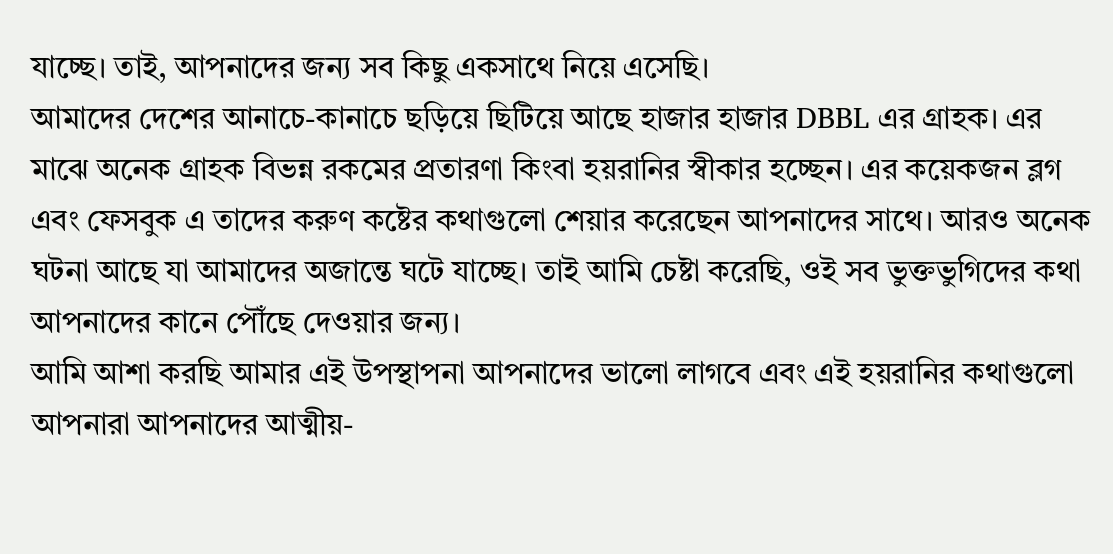যাচ্ছে। তাই, আপনাদের জন্য সব কিছু একসাথে নিয়ে এসেছি।
আমাদের দেশের আনাচে-কানাচে ছড়িয়ে ছিটিয়ে আছে হাজার হাজার DBBL এর গ্রাহক। এর মাঝে অনেক গ্রাহক বিভন্ন রকমের প্রতারণা কিংবা হয়রানির স্বীকার হচ্ছেন। এর কয়েকজন ব্লগ এবং ফেসবুক এ তাদের করুণ কষ্টের কথাগুলো শেয়ার করেছেন আপনাদের সাথে। আরও অনেক ঘটনা আছে যা আমাদের অজান্তে ঘটে যাচ্ছে। তাই আমি চেষ্টা করেছি, ওই সব ভুক্তভুগিদের কথা আপনাদের কানে পৌঁছে দেওয়ার জন্য।
আমি আশা করছি আমার এই উপস্থাপনা আপনাদের ভালো লাগবে এবং এই হয়রানির কথাগুলো আপনারা আপনাদের আত্মীয়-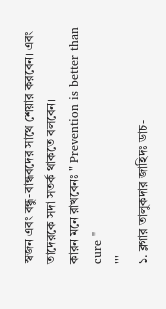স্বজন এবং বন্ধু-বান্ধবদের সাথে শেয়ার করবেন। এবং তাদেরকে সদা সতর্ক থাকতে বলবেন।
কারন মনে রাখবেনঃ " Prevention is better than cure "
'''
১. ব্লগার তালুকদার জাহিদঃ ডাচ-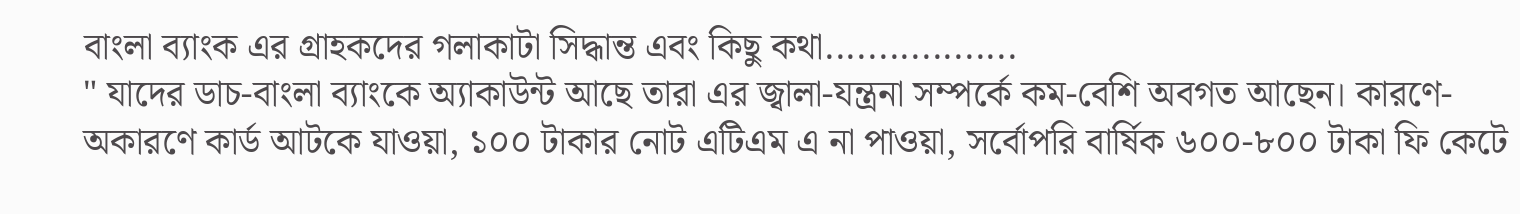বাংলা ব্যাংক এর গ্রাহকদের গলাকাটা সিদ্ধান্ত এবং কিছু কথা..................
" যাদের ডাচ-বাংলা ব্যাংকে অ্যাকাউন্ট আছে তারা এর জ্বালা-যন্ত্রনা সম্পর্কে কম-বেশি অবগত আছেন। কারণে-অকারণে কার্ড আটকে যাওয়া, ১০০ টাকার নোট এটিএম এ না পাওয়া, সর্বোপরি বার্ষিক ৬০০-৮০০ টাকা ফি কেটে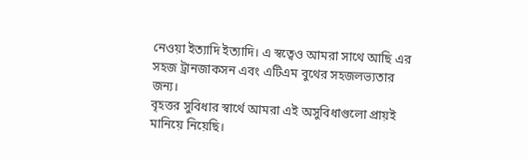নেওয়া ইত্যাদি ইত্যাদি। এ স্বত্বেও আমরা সাথে আছি এর সহজ ট্রানজাকসন এবং এটিএম বুথের সহজলভ্যতার জন্য।
বৃহত্তর সুবিধার স্বার্থে আমরা এই অসুবিধাগুলো প্রায়ই মানিয়ে নিয়েছি।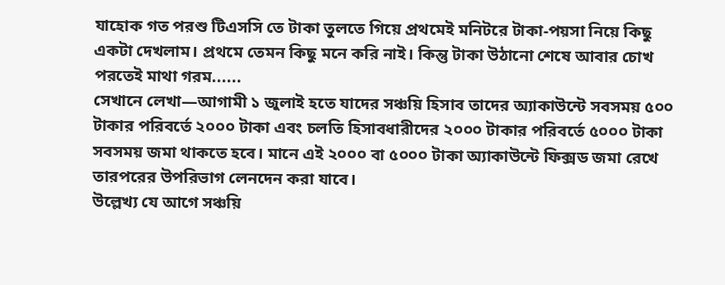যাহোক গত পরশু টিএসসি তে টাকা তুলতে গিয়ে প্রথমেই মনিটরে টাকা-পয়সা নিয়ে কিছু একটা দেখলাম। প্রথমে তেমন কিছু মনে করি নাই। কিন্তু টাকা উঠানো শেষে আবার চোখ পরতেই মাথা গরম......
সেখানে লেখা—আগামী ১ জুলাই হতে যাদের সঞ্চয়ি হিসাব তাদের অ্যাকাউন্টে সবসময় ৫০০ টাকার পরিবর্তে ২০০০ টাকা এবং চলতি হিসাবধারীদের ২০০০ টাকার পরিবর্তে ৫০০০ টাকা সবসময় জমা থাকতে হবে। মানে এই ২০০০ বা ৫০০০ টাকা অ্যাকাউন্টে ফিক্সড জমা রেখে তারপরের উপরিভাগ লেনদেন করা যাবে।
উল্লেখ্য যে আগে সঞ্চয়ি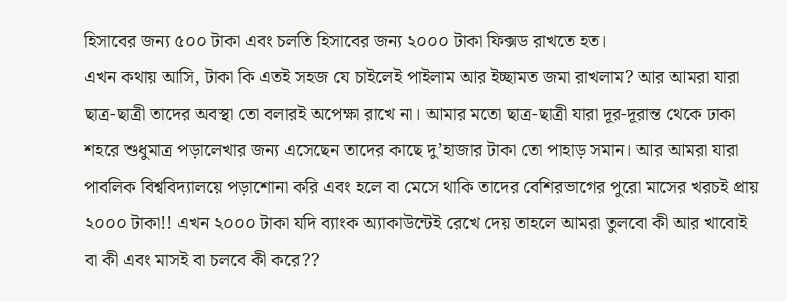হিসাবের জন্য ৫০০ টাকা এবং চলতি হিসাবের জন্য ২০০০ টাকা ফিক্সড রাখতে হত।
এখন কথায় আসি, টাকা কি এতই সহজ যে চাইলেই পাইলাম আর ইচ্ছামত জমা রাখলাম? আর আমরা যারা ছাত্র-ছাত্রী তাদের অবস্থা তো বলারই অপেক্ষা রাখে না। আমার মতো ছাত্র-ছাত্রী যারা দূর-দূরান্ত থেকে ঢাকা শহরে শুধুমাত্র পড়ালেখার জন্য এসেছেন তাদের কাছে দু’হাজার টাকা তো পাহাড় সমান। আর আমরা যারা পাবলিক বিশ্ববিদ্যালয়ে পড়াশোনা করি এবং হলে বা মেসে থাকি তাদের বেশিরভাগের পুরো মাসের খরচই প্রায় ২০০০ টাকা!! এখন ২০০০ টাকা যদি ব্যাংক অ্যাকাউন্টেই রেখে দেয় তাহলে আমরা তুলবো কী আর খাবোই বা কী এবং মাসই বা চলবে কী করে??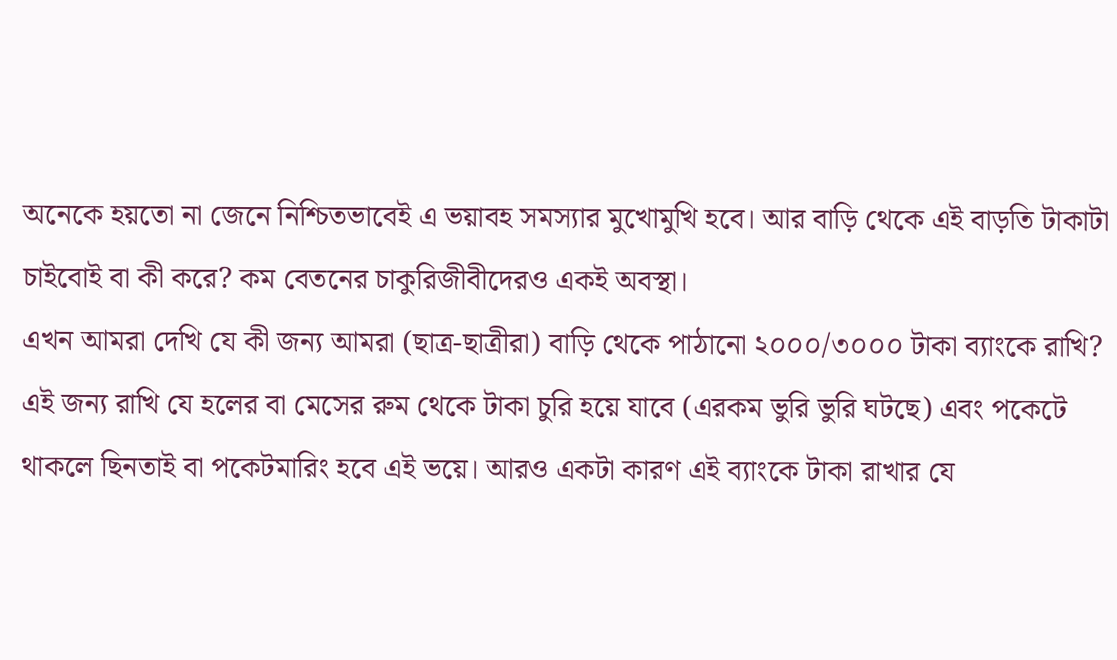অনেকে হয়তো না জেনে নিশ্চিতভাবেই এ ভয়াবহ সমস্যার মুখোমুখি হবে। আর বাড়ি থেকে এই বাড়তি টাকাটা চাইবোই বা কী করে? কম বেতনের চাকুরিজীবীদেরও একই অবস্থা।
এখন আমরা দেখি যে কী জন্য আমরা (ছাত্র-ছাত্রীরা) বাড়ি থেকে পাঠানো ২০০০/৩০০০ টাকা ব্যাংকে রাখি? এই জন্য রাখি যে হলের বা মেসের রুম থেকে টাকা চুরি হয়ে যাবে (এরকম ভুরি ভুরি ঘটছে) এবং পকেটে থাকলে ছিনতাই বা পকেটমারিং হবে এই ভয়ে। আরও একটা কারণ এই ব্যাংকে টাকা রাখার যে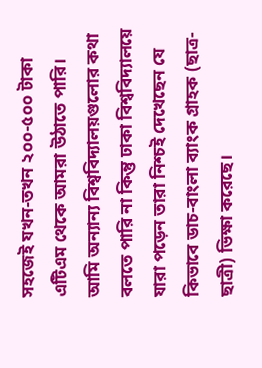সহজেই যখন-তখন ২০০-৫০০ টাকা এটিএম থেকে আমরা উঠাতে পারি।
আমি অন্যান্য বিশ্ববিদ্যালয়গুলোর কথা বলতে পারি না কিন্তু ঢাকা বিশ্ববিদ্যালয়ে যারা পড়েন তারা নিশ্চই দেখেছেন যে কিভাবে ডাচ-বাংলা ব্যাংক গ্রাহক (ছাত্র-ছাত্রী) ভিক্ষা করেছে।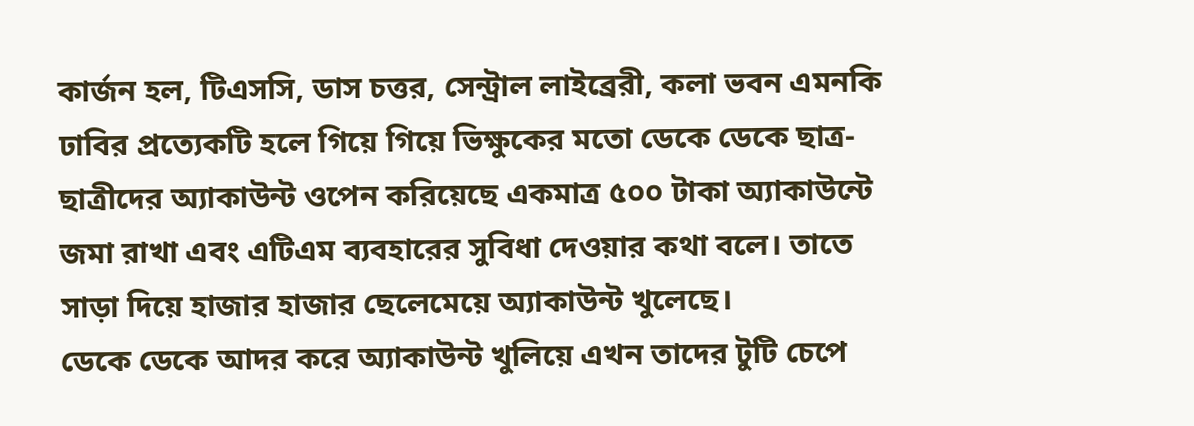কার্জন হল, টিএসসি, ডাস চত্তর, সেন্ট্রাল লাইব্রেরী, কলা ভবন এমনকি ঢাবির প্রত্যেকটি হলে গিয়ে গিয়ে ভিক্ষুকের মতো ডেকে ডেকে ছাত্র-ছাত্রীদের অ্যাকাউন্ট ওপেন করিয়েছে একমাত্র ৫০০ টাকা অ্যাকাউন্টে জমা রাখা এবং এটিএম ব্যবহারের সুবিধা দেওয়ার কথা বলে। তাতে সাড়া দিয়ে হাজার হাজার ছেলেমেয়ে অ্যাকাউন্ট খুলেছে।
ডেকে ডেকে আদর করে অ্যাকাউন্ট খুলিয়ে এখন তাদের টুটি চেপে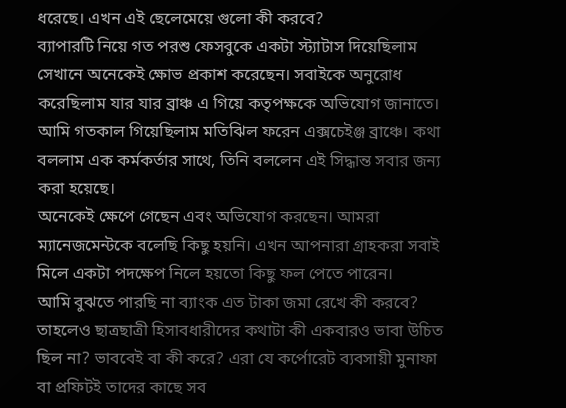ধরেছে। এখন এই ছেলেমেয়ে গুলো কী করবে?
ব্যাপারটি নিয়ে গত পরশু ফেসবুকে একটা স্ট্যাটাস দিয়েছিলাম সেখানে অনেকেই ক্ষোভ প্রকাশ করেছেন। সবাইকে অনুরোধ করেছিলাম যার যার ব্রাঞ্চ এ গিয়ে কতৃপক্ষকে অভিযোগ জানাতে। আমি গতকাল গিয়েছিলাম মতিঝিল ফরেন এক্সচেইঞ্জ ব্রাঞ্চে। কথা বললাম এক কর্মকর্তার সাথে, তিনি বললেন এই সিদ্ধান্ত সবার জন্য করা হয়েছে।
অনেকেই ক্ষেপে গেছেন এবং অভিযোগ করছেন। আমরা ম্যানেজমেন্টকে বলেছি কিছু হয়নি। এখন আপনারা গ্রাহকরা সবাই মিলে একটা পদক্ষেপ নিলে হয়তো কিছু ফল পেতে পারেন।
আমি বুঝতে পারছি না ব্যাংক এত টাকা জমা রেখে কী করবে? তাহলেও ছাত্রছাত্রী হিসাবধারীদের কথাটা কী একবারও ভাবা উচিত ছিল না? ভাববেই বা কী করে? এরা যে কর্পোরেট ব্যবসায়ী মুনাফা বা প্রফিটই তাদের কাছে সব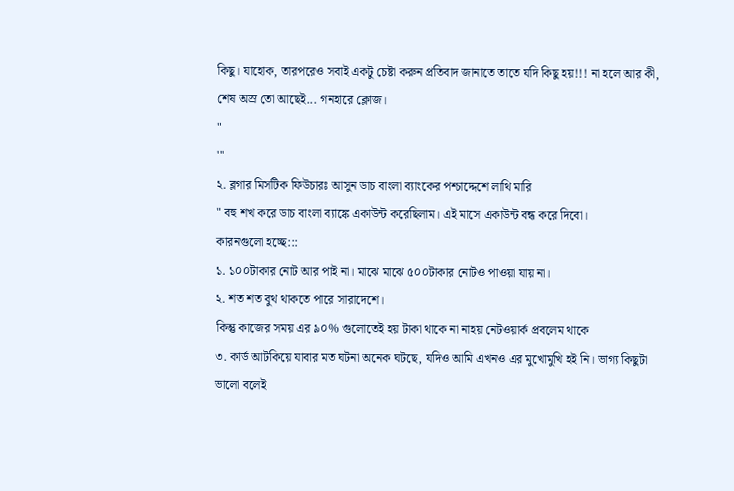কিছু। যাহোক, তারপরেও সবাই একটু চেষ্টা করুন প্রতিবাদ জানাতে তাতে যদি কিছু হয়!!! না হলে আর কী, শেষ অস্র তো আছেই... গনহারে ক্লোজ।
"
'''
২. ব্লগার মিসটিক ফিউচারঃ আসুন ডাচ বাংলা ব্যাংকের পশ্চাদ্দেশে লাথি মারি
" বহু শখ করে ডাচ বাংলা ব্যাঙ্কে একাউন্ট করেছিলাম। এই মাসে একাউন্ট বন্ধ করে দিবো।
কারনগুলো হচ্ছে:::
১. ১০০টাকার নোট আর পাই না। মাঝে মাঝে ৫০০টাকার নোটও পাওয়া যায় না।
২. শত শত বুথ থাকতে পারে সারাদেশে।
কিন্তু কাজের সময় এর ৯০% গুলোতেই হয় টাকা থাকে না নাহয় নেটওয়ার্ক প্রবলেম থাকে
৩. কার্ড আটকিয়ে যাবার মত ঘটনা অনেক ঘটছে, যদিও আমি এখনও এর মুখোমুখি হই নি। ভাগ্য কিছুটা ভালো বলেই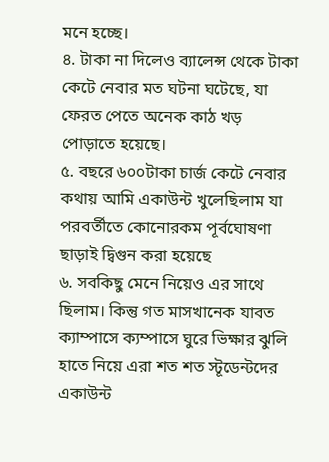মনে হচ্ছে।
৪. টাকা না দিলেও ব্যালেন্স থেকে টাকা কেটে নেবার মত ঘটনা ঘটেছে, যা ফেরত পেতে অনেক কাঠ খড় পোড়াতে হয়েছে।
৫. বছরে ৬০০টাকা চার্জ কেটে নেবার কথায় আমি একাউন্ট খুলেছিলাম যা পরবর্তীতে কোনোরকম পূর্বঘোষণা ছাড়াই দ্বিগুন করা হয়েছে
৬. সবকিছু মেনে নিয়েও এর সাথে ছিলাম। কিন্তু গত মাসখানেক যাবত ক্যাম্পাসে ক্যম্পাসে ঘুরে ভিক্ষার ঝুলি হাতে নিয়ে এরা শত শত স্টূডেন্টদের একাউন্ট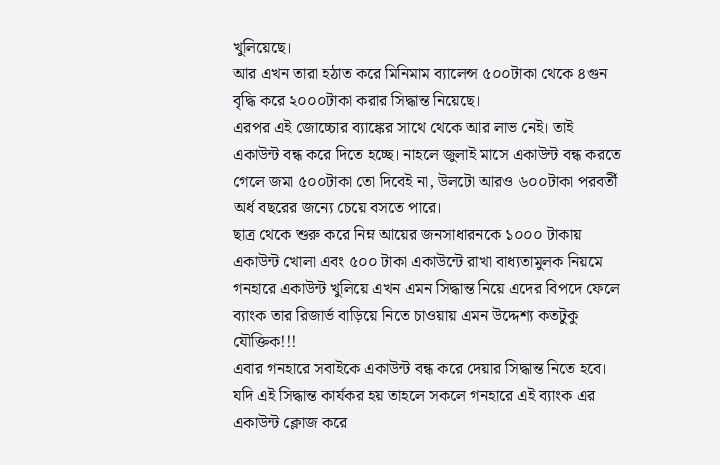খুলিয়েছে।
আর এখন তারা হঠাত করে মিনিমাম ব্যালেন্স ৫০০টাকা থেকে ৪গুন বৃদ্ধি করে ২০০০টাকা করার সিদ্ধান্ত নিয়েছে।
এরপর এই জোচ্চোর ব্যাঙ্কের সাথে থেকে আর লাভ নেই। তাই একাউন্ট বন্ধ করে দিতে হচ্ছে। নাহলে জুলাই মাসে একাউন্ট বন্ধ করতে গেলে জমা ৫০০টাকা তো দিবেই না, উলটো আরও ৬০০টাকা পরবর্তী অর্ধ বছরের জন্যে চেয়ে বসতে পারে।
ছাত্র থেকে শুরু করে নিম্ন আয়ের জনসাধারনকে ১০০০ টাকায় একাউন্ট খোলা এবং ৫০০ টাকা একাউন্টে রাখা বাধ্যতামুলক নিয়মে গনহারে একাউন্ট খুলিয়ে এখন এমন সিদ্ধান্ত নিয়ে এদের বিপদে ফেলে ব্যাংক তার রিজার্ভ বাড়িয়ে নিতে চাওয়ায় এমন উদ্দেশ্য কতটুকু যৌক্তিক!!!
এবার গনহারে সবাইকে একাউন্ট বন্ধ করে দেয়ার সিদ্ধান্ত নিতে হবে।
যদি এই সিদ্ধান্ত কার্যকর হয় তাহলে সকলে গনহারে এই ব্যাংক এর একাউন্ট ক্লোজ করে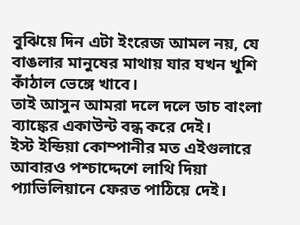বুঝিয়ে দিন এটা ইংরেজ আমল নয়, যে বাঙলার মানুষের মাথায় যার যখন খুশি কাঁঠাল ভেঙ্গে খাবে।
তাই আসুন আমরা দলে দলে ডাচ বাংলা ব্যাঙ্কের একাউন্ট বন্ধ করে দেই।
ইস্ট ইন্ডিয়া কোম্পানীর মত এইগুলারে আবারও পশ্চাদ্দেশে লাথি দিয়া প্যাভিলিয়ানে ফেরত পাঠিয়ে দেই।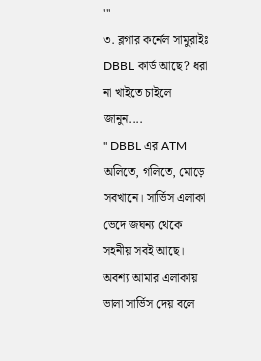'''
৩. ব্লগার কর্নেল সামুরাইঃ DBBL কার্ড আছে? ধরা না খাইতে চাইলে জানুন....
" DBBL এর ATM অলিতে, গলিতে, মোড়ে সবখানে। সার্ভিস এলাকা ভেদে জঘন্য থেকে সহনীয় সবই আছে।
অবশ্য আমার এলাকায় ভালা সার্ভিস দেয় বলে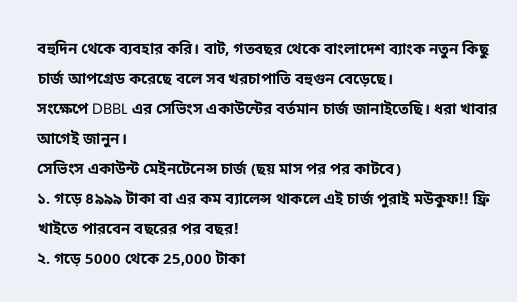বহুদিন থেকে ব্যবহার করি। বাট, গতবছর থেকে বাংলাদেশ ব্যাংক নতুন কিছু চার্জ আপগ্রেড করেছে বলে সব খরচাপাতি বহুগুন বেড়েছে।
সংক্ষেপে DBBL এর সেভিংস একাউন্টের বর্তমান চার্জ জানাইতেছি। ধরা খাবার আগেই জানুন।
সেভিংস একাউন্ট মেইনটেনেন্স চার্জ (ছয় মাস পর পর কাটবে)
১. গড়ে ৪৯৯৯ টাকা বা এর কম ব্যালেন্স থাকলে এই চার্জ পুরাই মউকুফ!! ফ্রি খাইতে পারবেন বছরের পর বছর!
২. গড়ে 5000 থেকে 25,000 টাকা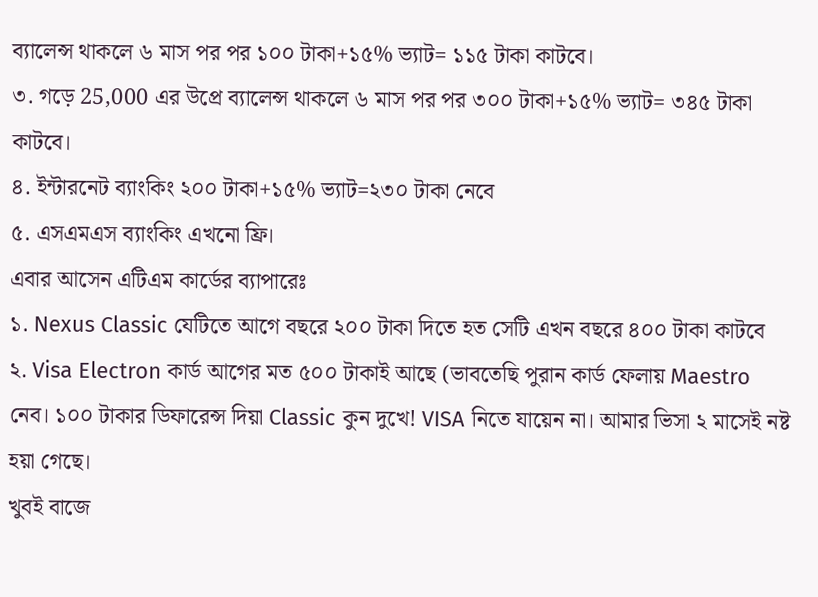ব্যালেন্স থাকলে ৬ মাস পর পর ১০০ টাকা+১৫% ভ্যাট= ১১৫ টাকা কাটবে।
৩. গড়ে 25,000 এর উপ্রে ব্যালেন্স থাকলে ৬ মাস পর পর ৩০০ টাকা+১৫% ভ্যাট= ৩৪৫ টাকা কাটবে।
৪. ইন্টারনেট ব্যাংকিং ২০০ টাকা+১৫% ভ্যাট=২৩০ টাকা নেবে
৫. এসএমএস ব্যাংকিং এখনো ফ্রি।
এবার আসেন এটিএম কার্ডের ব্যাপারেঃ
১. Nexus Classic যেটিতে আগে বছরে ২০০ টাকা দিতে হত সেটি এখন বছরে ৪০০ টাকা কাটবে
২. Visa Electron কার্ড আগের মত ৫০০ টাকাই আছে (ভাবতেছি পুরান কার্ড ফেলায় Maestro নেব। ১০০ টাকার ডিফারেন্স দিয়া Classic কুন দুখে! VISA নিতে যায়েন না। আমার ভিসা ২ মাসেই নষ্ট হয়া গেছে।
খুবই বাজে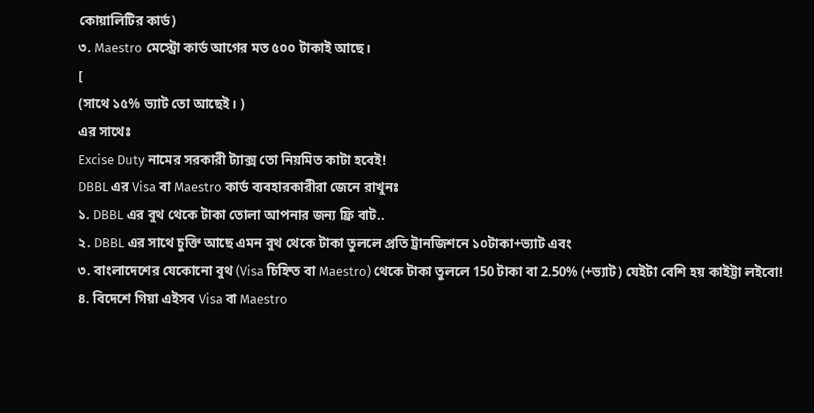কোয়ালিটির কার্ড)
৩. Maestro মেস্ট্রো কার্ড আগের মত ৫০০ টাকাই আছে।
[
(সাথে ১৫% ভ্যাট তো আছেই। )
এর সাথেঃ
Excise Duty নামের সরকারী ট্যাক্স তো নিয়মিত কাটা হবেই!
DBBL এর Visa বা Maestro কার্ড ব্যবহারকারীরা জেনে রাখুনঃ
১. DBBL এর বুথ থেকে টাকা তোলা আপনার জন্য ফ্রি বাট..
২. DBBL এর সাথে চুক্তি আছে এমন বুথ থেকে টাকা তুললে প্রতি ট্রানজিশনে ১০টাকা+ভ্যাট এবং
৩. বাংলাদেশের যেকোনো বুথ (Visa চিহ্নিত বা Maestro) থেকে টাকা তুললে 150 টাকা বা 2.50% (+ভ্যাট) যেইটা বেশি হয় কাইট্টা লইবো!
৪. বিদেশে গিয়া এইসব Visa বা Maestro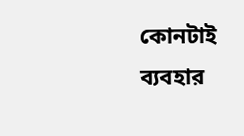কোনটাই ব্যবহার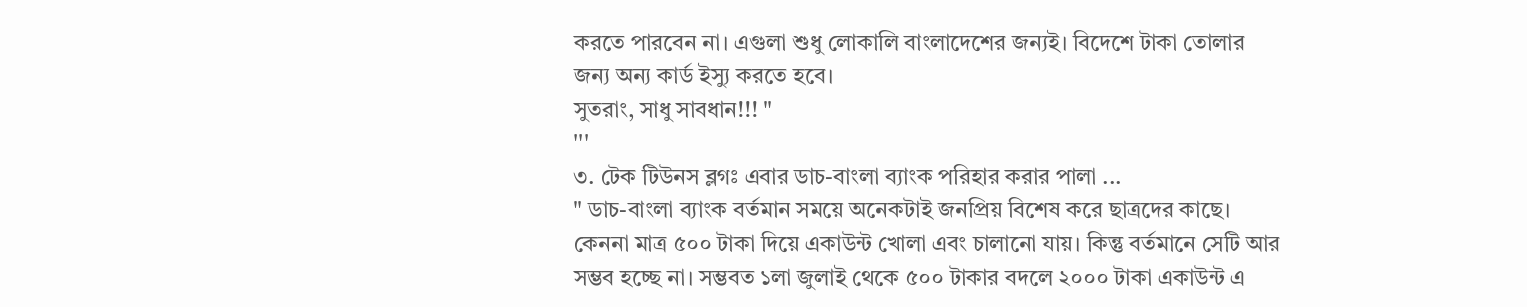করতে পারবেন না। এগুলা শুধু লোকালি বাংলাদেশের জন্যই। বিদেশে টাকা তোলার জন্য অন্য কার্ড ইস্যু করতে হবে।
সুতরাং, সাধু সাবধান!!! "
'''
৩. টেক টিউনস ব্লগঃ এবার ডাচ-বাংলা ব্যাংক পরিহার করার পালা ...
" ডাচ-বাংলা ব্যাংক বর্তমান সময়ে অনেকটাই জনপ্রিয় বিশেষ করে ছাত্রদের কাছে। কেননা মাত্র ৫০০ টাকা দিয়ে একাউন্ট খোলা এবং চালানো যায়। কিন্তু বর্তমানে সেটি আর সম্ভব হচ্ছে না। সম্ভবত ১লা জুলাই থেকে ৫০০ টাকার বদলে ২০০০ টাকা একাউন্ট এ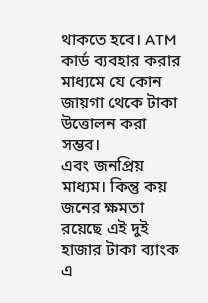থাকতে হবে। ATM কার্ড ব্যবহার করার মাধ্যমে যে কোন জায়গা থেকে টাকা উত্তোলন করা সম্ভব।
এবং জনপ্রিয় মাধ্যম। কিন্তু কয় জনের ক্ষমতা রয়েছে এই দুই হাজার টাকা ব্যাংক এ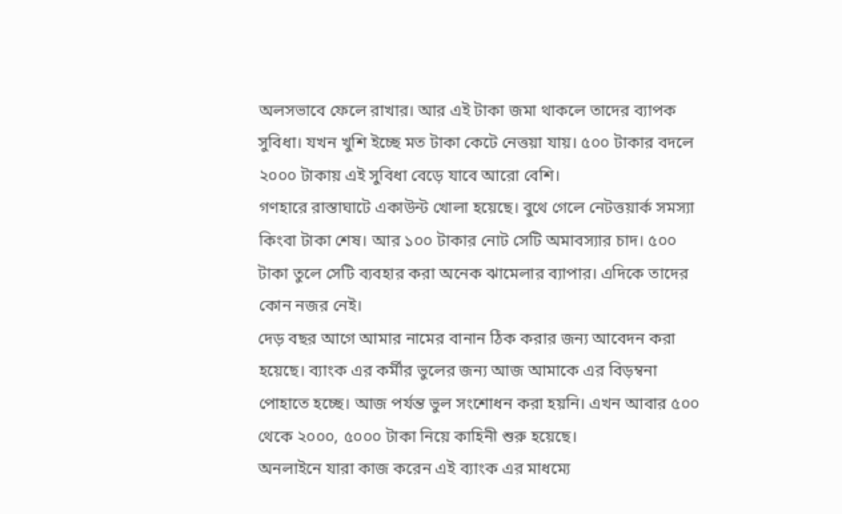অলসভাবে ফেলে রাখার। আর এই টাকা জমা থাকলে তাদের ব্যাপক সুবিধা। যখন খুশি ইচ্ছে মত টাকা কেটে নেত্তয়া যায়। ৫০০ টাকার বদলে ২০০০ টাকায় এই সুবিধা বেড়ে যাবে আরো বেশি।
গণহারে রাস্তাঘাটে একাউন্ট খোলা হয়েছে। বুথে গেলে নেটত্তয়ার্ক সমস্যা কিংবা টাকা শেষ। আর ১০০ টাকার নোট সেটি অমাবস্যার চাদ। ৫০০ টাকা তুলে সেটি ব্যবহার করা অনেক ঝামেলার ব্যাপার। এদিকে তাদের কোন নজর নেই।
দেড় বছর আগে আমার নামের বানান ঠিক করার জন্য আবেদন করা হয়েছে। ব্যাংক এর কর্মীর ভুলের জন্য আজ আমাকে এর বিড়ম্বনা পোহাতে হচ্ছে। আজ পর্যন্ত ভুল সংশোধন করা হয়নি। এখন আবার ৫০০ থেকে ২০০০, ৫০০০ টাকা নিয়ে কাহিনী শুরু হয়েছে।
অনলাইনে যারা কাজ করেন এই ব্যাংক এর মাধম্যে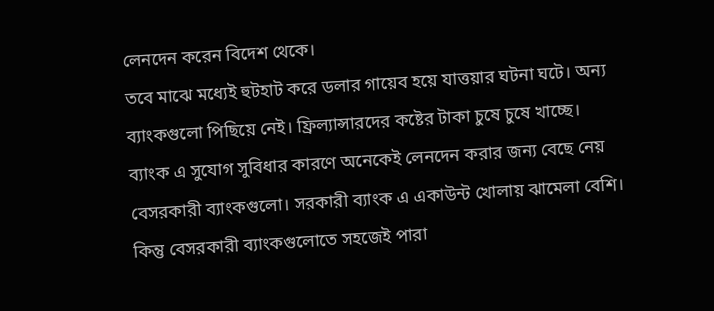লেনদেন করেন বিদেশ থেকে।
তবে মাঝে মধ্যেই হুটহাট করে ডলার গায়েব হয়ে যাত্তয়ার ঘটনা ঘটে। অন্য ব্যাংকগুলো পিছিয়ে নেই। ফ্রিল্যান্সারদের কষ্টের টাকা চুষে চুষে খাচ্ছে।
ব্যাংক এ সুযোগ সুবিধার কারণে অনেকেই লেনদেন করার জন্য বেছে নেয় বেসরকারী ব্যাংকগুলো। সরকারী ব্যাংক এ একাউন্ট খোলায় ঝামেলা বেশি।
কিন্তু বেসরকারী ব্যাংকগুলোতে সহজেই পারা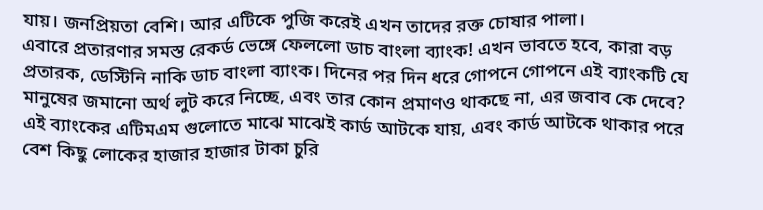যায়। জনপ্রিয়তা বেশি। আর এটিকে পুজি করেই এখন তাদের রক্ত চোষার পালা।
এবারে প্রতারণার সমস্ত রেকর্ড ভেঙ্গে ফেললো ডাচ বাংলা ব্যাংক! এখন ভাবতে হবে, কারা বড় প্রতারক, ডেস্টিনি নাকি ডাচ বাংলা ব্যাংক। দিনের পর দিন ধরে গোপনে গোপনে এই ব্যাংকটি যে মানুষের জমানো অর্থ লুট করে নিচ্ছে, এবং তার কোন প্রমাণও থাকছে না, এর জবাব কে দেবে?
এই ব্যাংকের এটিমএম গুলোতে মাঝে মাঝেই কার্ড আটকে যায়, এবং কার্ড আটকে থাকার পরে বেশ কিছু লোকের হাজার হাজার টাকা চুরি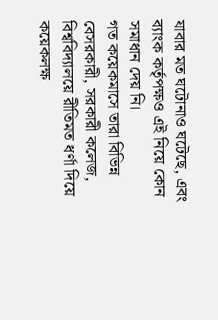যাবার মত ঘটোনাও ঘটেছে, এবং ব্যাংক কর্তৃপক্ষও এই নিয়ে কোন সমাধান দেয় নি।
গত কয়েকমাসে তারা বিভিন্ন বেসরকারী, সরকারী কলেজ, বিশ্ববিদ্যালয়ে রীতিমত ধর্ণা দিয়ে কয়েকলক্ষ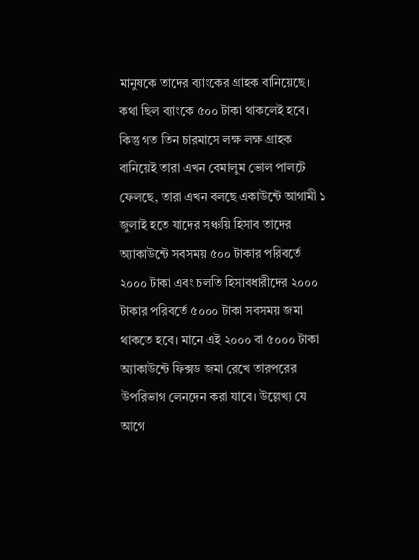মানুষকে তাদের ব্যাংকের গ্রাহক বানিয়েছে। কথা ছিল ব্যাংকে ৫০০ টাকা থাকলেই হবে। কিন্তু গত তিন চারমাসে লক্ষ লক্ষ গ্রাহক বানিয়েই তারা এখন বেমালুম ভোল পালটে ফেলছে, তারা এখন বলছে একাউন্টে আগামী ১ জুলাই হতে যাদের সঞ্চয়ি হিসাব তাদের অ্যাকাউন্টে সবসময় ৫০০ টাকার পরিবর্তে ২০০০ টাকা এবং চলতি হিসাবধারীদের ২০০০ টাকার পরিবর্তে ৫০০০ টাকা সবসময় জমা থাকতে হবে। মানে এই ২০০০ বা ৫০০০ টাকা অ্যাকাউন্টে ফিক্সড জমা রেখে তারপরের উপরিভাগ লেনদেন করা যাবে। উল্লেখ্য যে আগে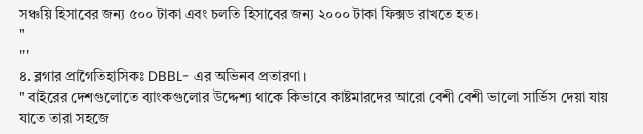সঞ্চয়ি হিসাবের জন্য ৫০০ টাকা এবং চলতি হিসাবের জন্য ২০০০ টাকা ফিক্সড রাখতে হত।
"
'''
৪. ব্লগার প্রাগৈতিহাসিকঃ DBBL- এর অভিনব প্রতারণা।
" বাইরের দেশগুলোতে ব্যাংকগুলোর উদ্দেশ্য থাকে কিভাবে কাষ্টমারদের আরো বেশী বেশী ভালো সার্ভিস দেয়া যায় যাতে তারা সহজে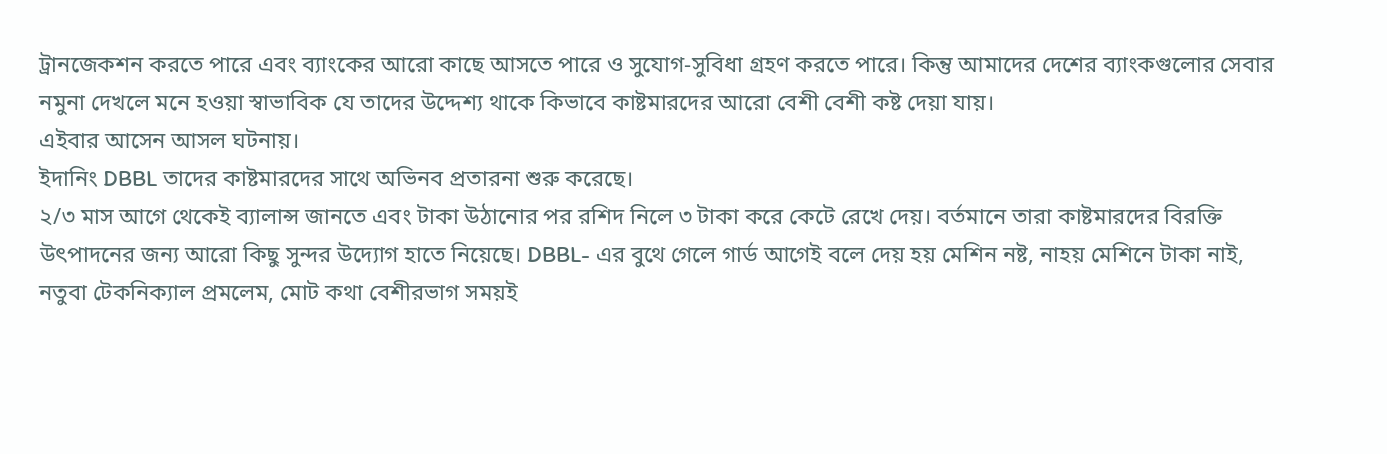ট্রানজেকশন করতে পারে এবং ব্যাংকের আরো কাছে আসতে পারে ও সুযোগ-সুবিধা গ্রহণ করতে পারে। কিন্তু আমাদের দেশের ব্যাংকগুলোর সেবার নমুনা দেখলে মনে হওয়া স্বাভাবিক যে তাদের উদ্দেশ্য থাকে কিভাবে কাষ্টমারদের আরো বেশী বেশী কষ্ট দেয়া যায়।
এইবার আসেন আসল ঘটনায়।
ইদানিং DBBL তাদের কাষ্টমারদের সাথে অভিনব প্রতারনা শুরু করেছে।
২/৩ মাস আগে থেকেই ব্যালান্স জানতে এবং টাকা উঠানোর পর রশিদ নিলে ৩ টাকা করে কেটে রেখে দেয়। বর্তমানে তারা কাষ্টমারদের বিরক্তি উৎপাদনের জন্য আরো কিছু সুন্দর উদ্যোগ হাতে নিয়েছে। DBBL- এর বুথে গেলে গার্ড আগেই বলে দেয় হয় মেশিন নষ্ট, নাহয় মেশিনে টাকা নাই, নতুবা টেকনিক্যাল প্রমলেম, মোট কথা বেশীরভাগ সময়ই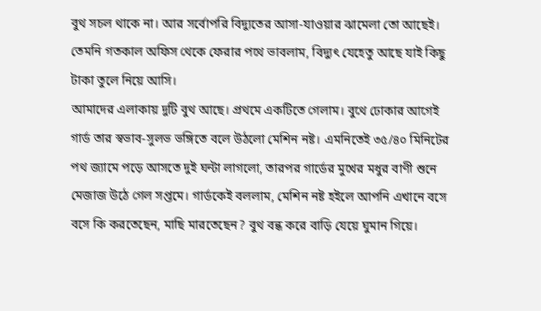বুথ সচল থাকে না। আর সর্বোপরি বিদ্যুতের আসা-যাওয়ার ঝামেলা তো আছেই।
তেমনি গতকাল অফিস থেকে ফেরার পথে ভাবলাম, বিদ্যুৎ যেহেতু আছে যাই কিছু টাকা তুলে নিয়ে আসি।
আমাদের এলাকায় দুটি বুথ আছে। প্রথমে একটিতে গেলাম। বুথে ঢোকার আগেই গার্ড তার স্বভাব-সুলভ ভঙ্গিতে বলে উঠলো মেশিন নষ্ট। এমনিতেই ৩৫/৪০ মিনিটের পথ জ্যামে পড়ে আসতে দুই ঘন্টা লাগলো, তারপর গার্ডের মুখের মধুর বাণী শুনে মেজাজ উঠে গেল সপ্তমে। গার্ডকেই বললাম, মেশিন নষ্ট হইলে আপনি এখানে বসে বসে কি করতেছেন, মাছি মারতেছেন? বুথ বন্ধ করে বাড়ি যেয়ে ঘুমান গিয়ে।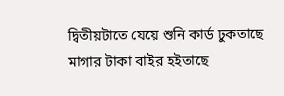দ্বিতীয়টাতে যেয়ে শুনি কার্ড ঢুকতাছে মাগার টাকা বাইর হইতাছে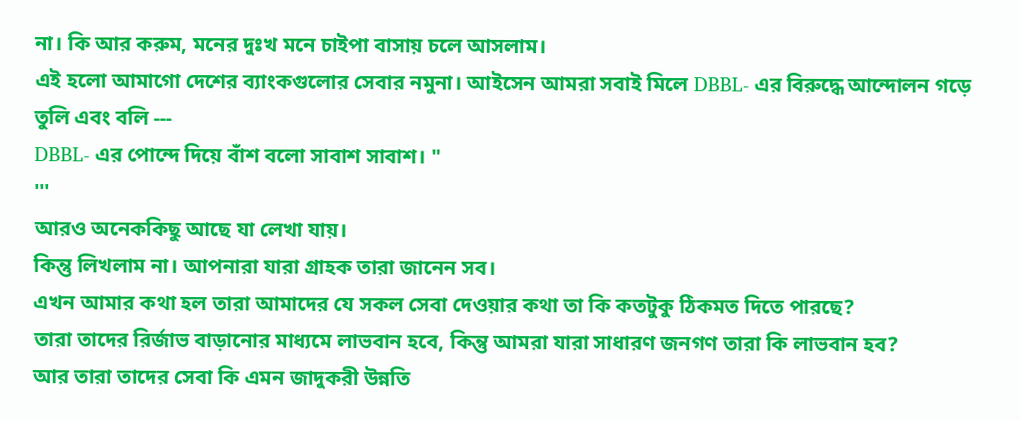না। কি আর করুম, মনের দুঃখ মনে চাইপা বাসায় চলে আসলাম।
এই হলো আমাগো দেশের ব্যাংকগুলোর সেবার নমুনা। আইসেন আমরা সবাই মিলে DBBL- এর বিরুদ্ধে আন্দোলন গড়ে তুলি এবং বলি ---
DBBL- এর পোন্দে দিয়ে বাঁশ বলো সাবাশ সাবাশ। "
'''
আরও অনেককিছু আছে যা লেখা যায়।
কিন্তু লিখলাম না। আপনারা যারা গ্রাহক তারা জানেন সব।
এখন আমার কথা হল তারা আমাদের যে সকল সেবা দেওয়ার কথা তা কি কতটুকু ঠিকমত দিতে পারছে?
তারা তাদের রির্জাভ বাড়ানোর মাধ্যমে লাভবান হবে, কিন্তু আমরা যারা সাধারণ জনগণ তারা কি লাভবান হব?
আর তারা তাদের সেবা কি এমন জাদুকরী উন্নতি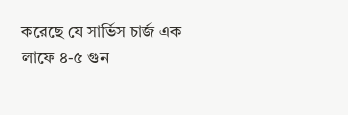করেছে যে সার্ভিস চার্জ এক লাফে ৪-৫ গুন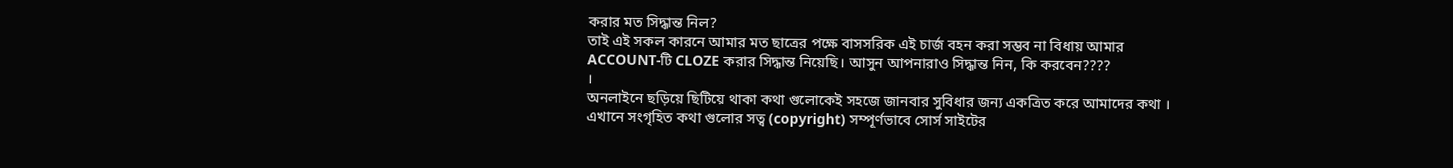করার মত সিদ্ধান্ত নিল?
তাই এই সকল কারনে আমার মত ছাত্রের পক্ষে বাসসরিক এই চার্জ বহন করা সম্ভব না বিধায় আমার ACCOUNT-টি CLOZE করার সিদ্ধান্ত নিয়েছি। আসুন আপনারাও সিদ্ধান্ত নিন, কি করবেন????
।
অনলাইনে ছড়িয়ে ছিটিয়ে থাকা কথা গুলোকেই সহজে জানবার সুবিধার জন্য একত্রিত করে আমাদের কথা । এখানে সংগৃহিত কথা গুলোর সত্ব (copyright) সম্পূর্ণভাবে সোর্স সাইটের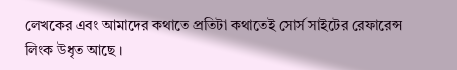লেখকের এবং আমাদের কথাতে প্রতিটা কথাতেই সোর্স সাইটের রেফারেন্স লিংক উধৃত আছে ।